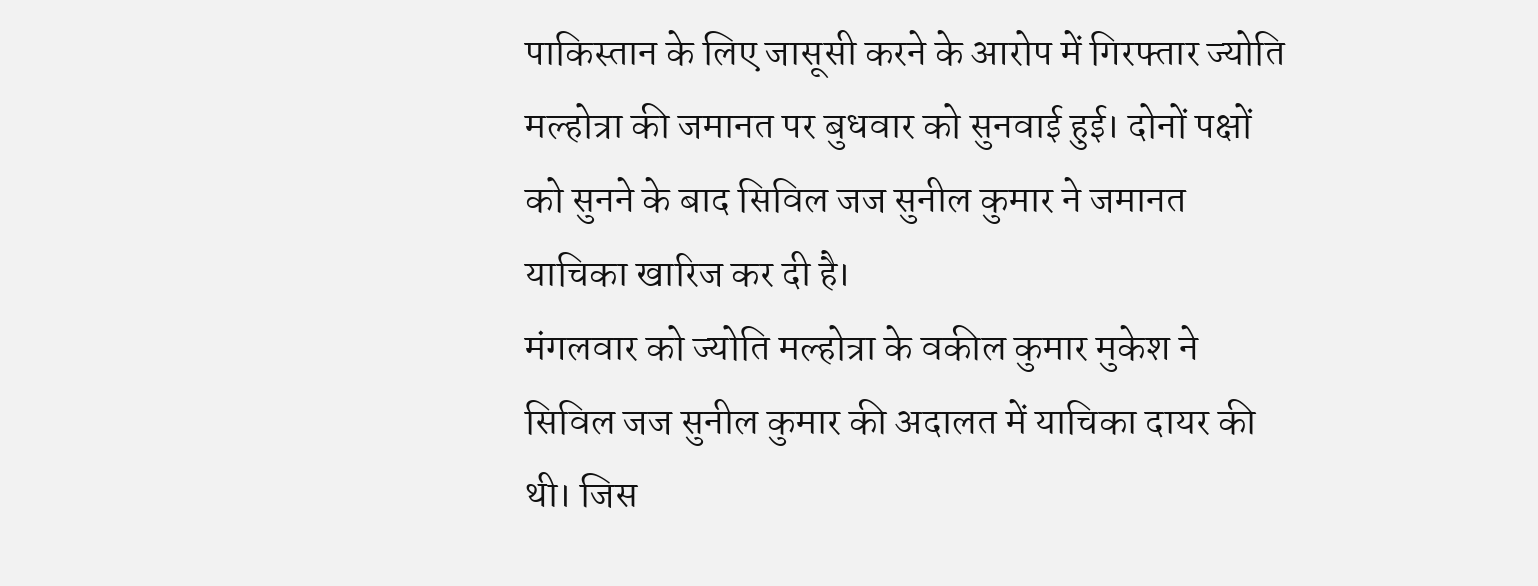पाकिस्तान के लिए जासूसी करने के आरोप में गिरफ्तार ज्योति मल्होत्रा की जमानत पर बुधवार को सुनवाई हुई। दोनों पक्षों को सुनने के बाद सिविल जज सुनील कुमार ने जमानत याचिका खारिज कर दी है।
मंगलवार को ज्योति मल्होत्रा के वकील कुमार मुकेश ने सिविल जज सुनील कुमार की अदालत में याचिका दायर की थी। जिस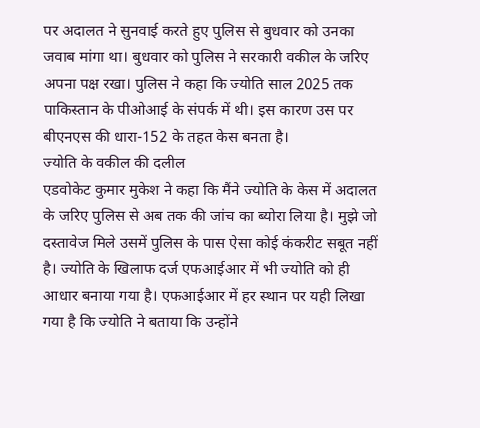पर अदालत ने सुनवाई करते हुए पुलिस से बुधवार को उनका जवाब मांगा था। बुधवार को पुलिस ने सरकारी वकील के जरिए अपना पक्ष रखा। पुलिस ने कहा कि ज्योति साल 2025 तक पाकिस्तान के पीओआई के संपर्क में थी। इस कारण उस पर बीएनएस की धारा-152 के तहत केस बनता है।
ज्योति के वकील की दलील
एडवोकेट कुमार मुकेश ने कहा कि मैंने ज्योति के केस में अदालत के जरिए पुलिस से अब तक की जांच का ब्योरा लिया है। मुझे जो दस्तावेज मिले उसमें पुलिस के पास ऐसा कोई कंकरीट सबूत नहीं है। ज्योति के खिलाफ दर्ज एफआईआर में भी ज्योति को ही आधार बनाया गया है। एफआईआर में हर स्थान पर यही लिखा गया है कि ज्योति ने बताया कि उन्होंने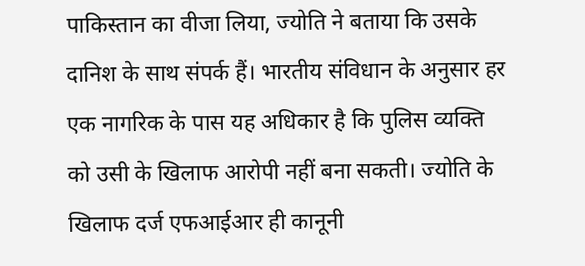पाकिस्तान का वीजा लिया, ज्योति ने बताया कि उसके दानिश के साथ संपर्क हैं। भारतीय संविधान के अनुसार हर एक नागरिक के पास यह अधिकार है कि पुलिस व्यक्ति को उसी के खिलाफ आरोपी नहीं बना सकती। ज्योति के खिलाफ दर्ज एफआईआर ही कानूनी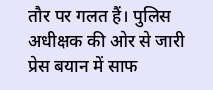तौर पर गलत हैं। पुलिस अधीक्षक की ओर से जारी प्रेस बयान में साफ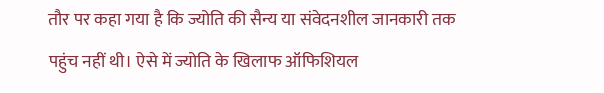तौर पर कहा गया है कि ज्योति की सैन्य या संवेदनशील जानकारी तक पहुंच नहीं थी। ऐसे में ज्योति के खिलाफ ऑफिशियल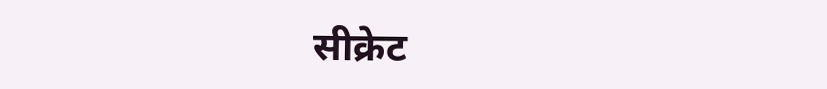सीक्रेट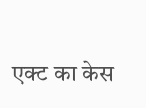एक्ट का केस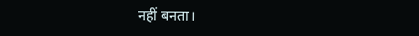नहीं बनता।